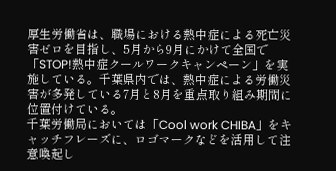厚生労働省は、職場における熱中症による死亡災害ゼロを目指し、5月から9月にかけて全国で「STOP!熱中症クールワークキャンペーン」を実施している。千葉県内では、熱中症による労働災害が多発している7月と8月を重点取り組み期間に位置付けている。
千葉労働局においては「Cool work CHIBA」をキャッチフレーズに、ロゴマークなどを活用して注意喚起し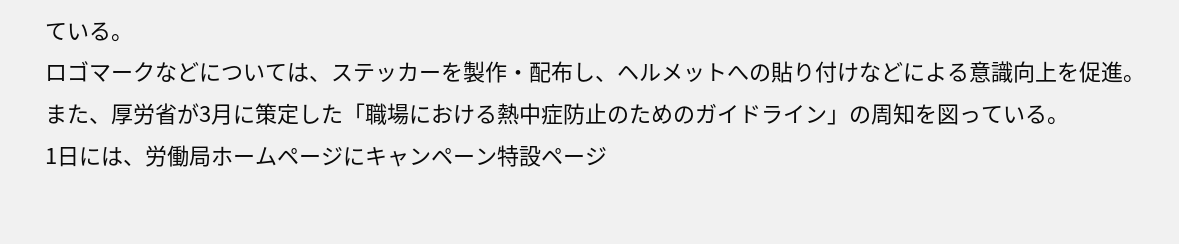ている。
ロゴマークなどについては、ステッカーを製作・配布し、ヘルメットへの貼り付けなどによる意識向上を促進。
また、厚労省が3月に策定した「職場における熱中症防止のためのガイドライン」の周知を図っている。
1日には、労働局ホームページにキャンペーン特設ページ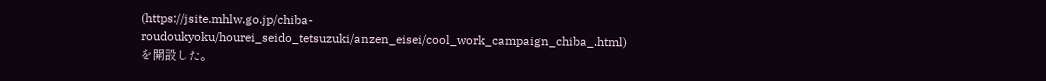(https://jsite.mhlw.go.jp/chiba-roudoukyoku/hourei_seido_tetsuzuki/anzen_eisei/cool_work_campaign_chiba_.html)を開設した。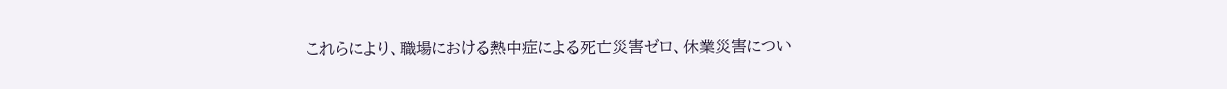これらにより、職場における熱中症による死亡災害ゼロ、休業災害につい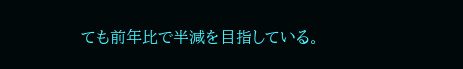ても前年比で半減を目指している。